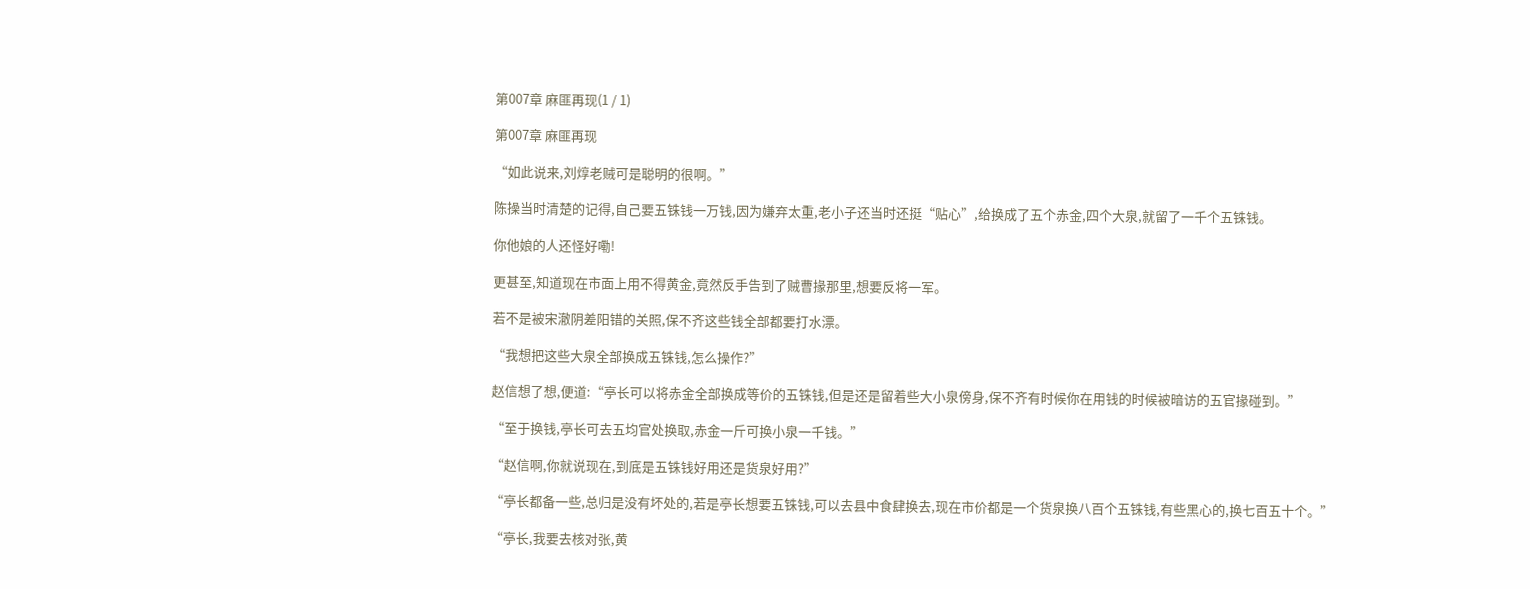第007章 麻匪再现(1 / 1)

第007章 麻匪再现

“如此说来,刘焞老贼可是聪明的很啊。”

陈操当时清楚的记得,自己要五铢钱一万钱,因为嫌弃太重,老小子还当时还挺“贴心”,给换成了五个赤金,四个大泉,就留了一千个五铢钱。

你他娘的人还怪好嘞!

更甚至,知道现在市面上用不得黄金,竟然反手告到了贼曹掾那里,想要反将一军。

若不是被宋澈阴差阳错的关照,保不齐这些钱全部都要打水漂。

“我想把这些大泉全部换成五铢钱,怎么操作?”

赵信想了想,便道:“亭长可以将赤金全部换成等价的五铢钱,但是还是留着些大小泉傍身,保不齐有时候你在用钱的时候被暗访的五官掾碰到。”

“至于换钱,亭长可去五均官处换取,赤金一斤可换小泉一千钱。”

“赵信啊,你就说现在,到底是五铢钱好用还是货泉好用?”

“亭长都备一些,总归是没有坏处的,若是亭长想要五铢钱,可以去县中食肆换去,现在市价都是一个货泉换八百个五铢钱,有些黑心的,换七百五十个。”

“亭长,我要去核对张,黄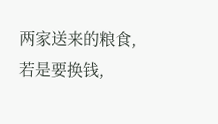两家送来的粮食,若是要换钱,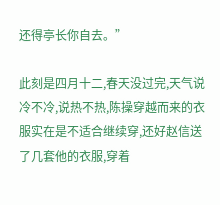还得亭长你自去。”

此刻是四月十二,春天没过完,天气说冷不冷,说热不热,陈操穿越而来的衣服实在是不适合继续穿,还好赵信送了几套他的衣服,穿着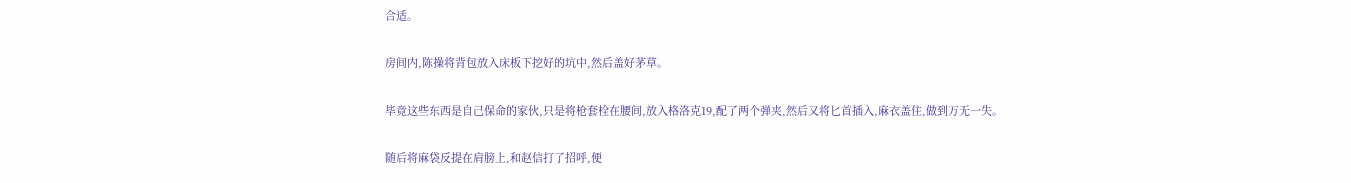合适。

房间内,陈操将背包放入床板下挖好的坑中,然后盖好茅草。

毕竟这些东西是自己保命的家伙,只是将枪套栓在腰间,放入格洛克19,配了两个弹夹,然后又将匕首插入,麻衣盖住,做到万无一失。

随后将麻袋反提在肩膀上,和赵信打了招呼,便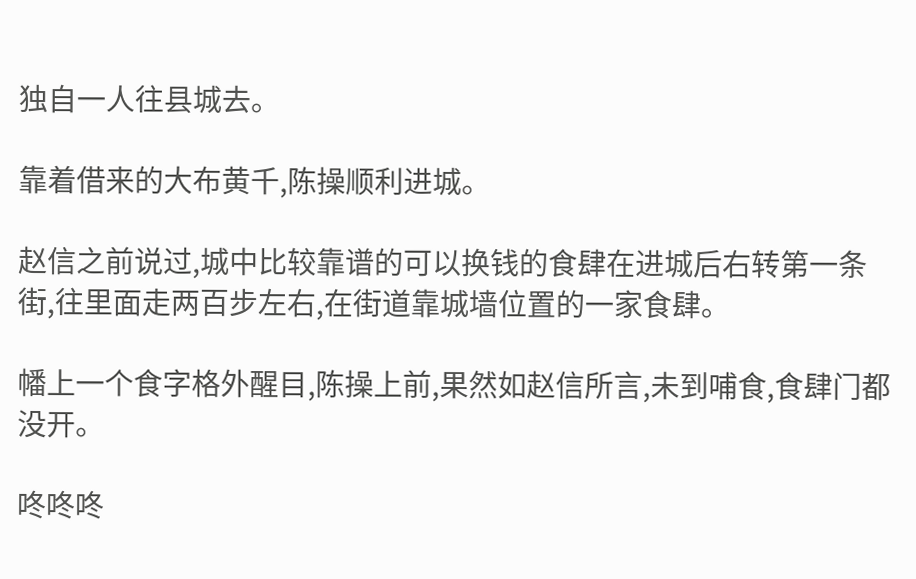独自一人往县城去。

靠着借来的大布黄千,陈操顺利进城。

赵信之前说过,城中比较靠谱的可以换钱的食肆在进城后右转第一条街,往里面走两百步左右,在街道靠城墙位置的一家食肆。

幡上一个食字格外醒目,陈操上前,果然如赵信所言,未到哺食,食肆门都没开。

咚咚咚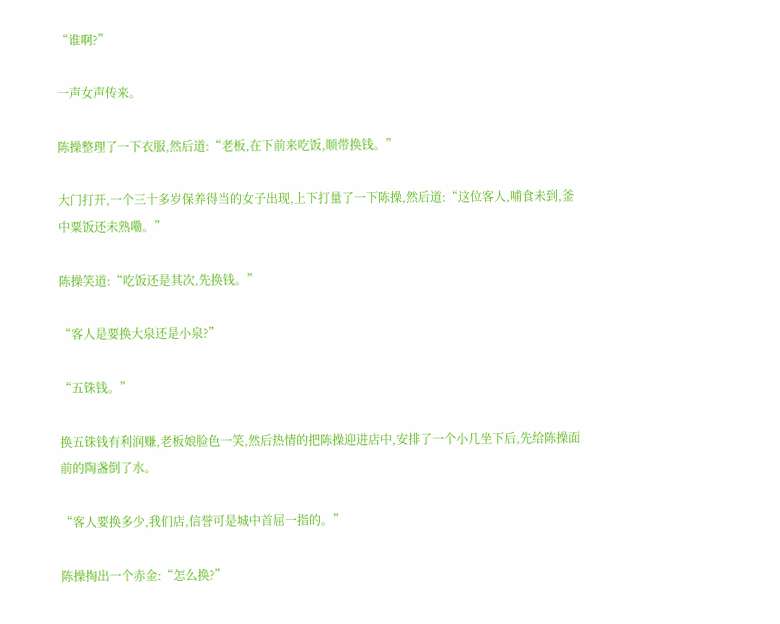“谁啊?”

一声女声传来。

陈操整理了一下衣服,然后道:“老板,在下前来吃饭,顺带换钱。”

大门打开,一个三十多岁保养得当的女子出现,上下打量了一下陈操,然后道:“这位客人,哺食未到,釜中粟饭还未熟嘞。”

陈操笑道:“吃饭还是其次,先换钱。”

“客人是要换大泉还是小泉?”

“五铢钱。”

换五铢钱有利润赚,老板娘脸色一笑,然后热情的把陈操迎进店中,安排了一个小几坐下后,先给陈操面前的陶盏倒了水。

“客人要换多少,我们店,信誉可是城中首屈一指的。”

陈操掏出一个赤金:“怎么换?”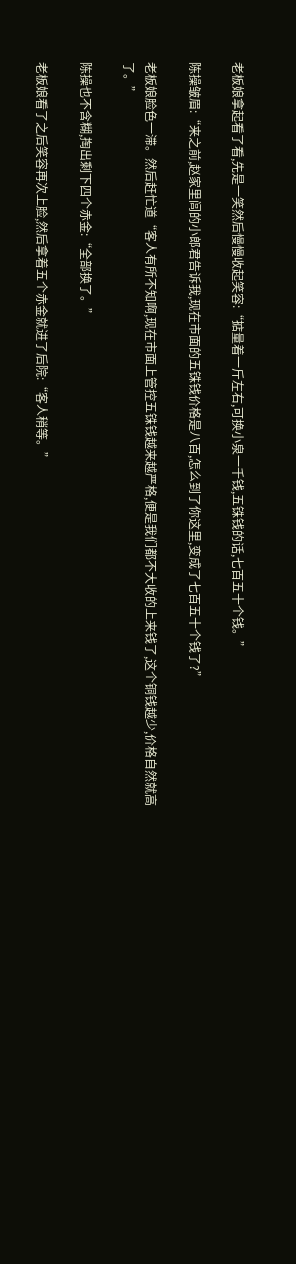老板娘拿起看了看,先是一笑然后慢慢收起笑容:“掂量着一斤左右,可换小泉一千钱,五铢钱的话,七百五十个钱。”

陈操皱眉:“来之前,赵家里闾的小郎君告诉我,现在市面的五铢钱价格是八百,怎么到了你这里,变成了七百五十个钱了?”

老板娘脸色一滞。然后赶忙道“客人有所不知啊,现在市面上管控五铢钱越来越严格,便是我们都不大收的上来钱了,这个铜钱越少,价格自然就高了。”

陈操也不含糊,掏出剩下四个赤金:“全部换了。”

老板娘看了之后笑容再次上脸,然后拿着五个赤金就进了后院:“客人稍等。”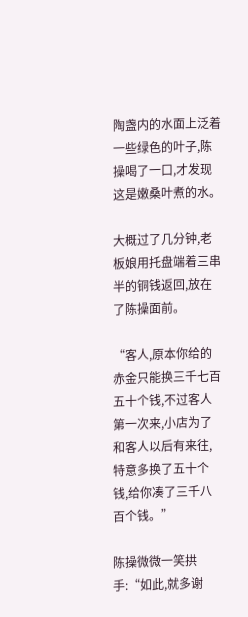陶盏内的水面上泛着一些绿色的叶子,陈操喝了一口,才发现这是嫩桑叶煮的水。

大概过了几分钟,老板娘用托盘端着三串半的铜钱返回,放在了陈操面前。

“客人,原本你给的赤金只能换三千七百五十个钱,不过客人第一次来,小店为了和客人以后有来往,特意多换了五十个钱,给你凑了三千八百个钱。”

陈操微微一笑拱手:“如此,就多谢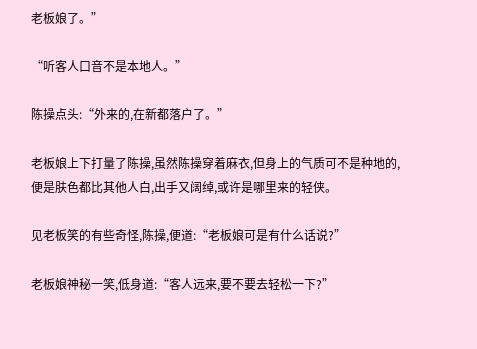老板娘了。”

“听客人口音不是本地人。”

陈操点头:“外来的,在新都落户了。”

老板娘上下打量了陈操,虽然陈操穿着麻衣,但身上的气质可不是种地的,便是肤色都比其他人白,出手又阔绰,或许是哪里来的轻侠。

见老板笑的有些奇怪,陈操,便道:“老板娘可是有什么话说?”

老板娘神秘一笑,低身道:“客人远来,要不要去轻松一下?”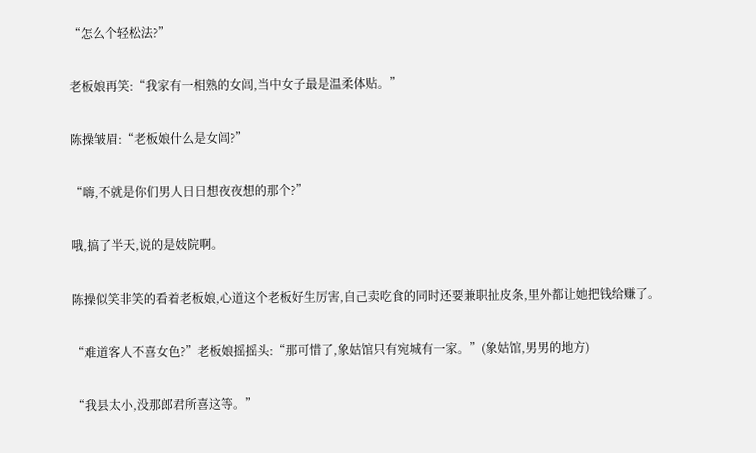“怎么个轻松法?”

老板娘再笑:“我家有一相熟的女闾,当中女子最是温柔体贴。”

陈操皱眉:“老板娘什么是女闾?”

“嗨,不就是你们男人日日想夜夜想的那个?”

哦,搞了半天,说的是妓院啊。

陈操似笑非笑的看着老板娘,心道这个老板好生厉害,自己卖吃食的同时还要兼职扯皮条,里外都让她把钱给赚了。

“难道客人不喜女色?”老板娘摇摇头:“那可惜了,象姑馆只有宛城有一家。”(象姑馆,男男的地方)

“我县太小,没那郎君所喜这等。”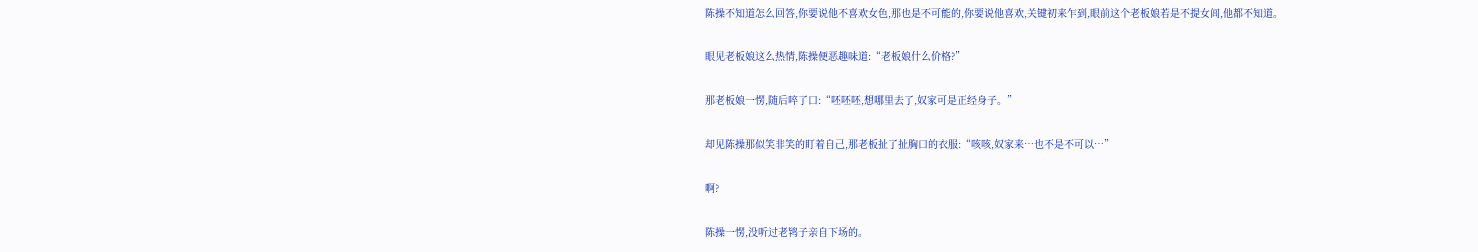陈操不知道怎么回答,你要说他不喜欢女色,那也是不可能的,你要说他喜欢,关键初来乍到,眼前这个老板娘若是不提女闾,他都不知道。

眼见老板娘这么热情,陈操便恶趣味道:“老板娘什么价格?”

那老板娘一愣,随后啐了口:“呸呸呸,想哪里去了,奴家可是正经身子。”

却见陈操那似笑非笑的盯着自己,那老板扯了扯胸口的衣服:“咳咳,奴家来…也不是不可以…”

啊?

陈操一愣,没听过老鸨子亲自下场的。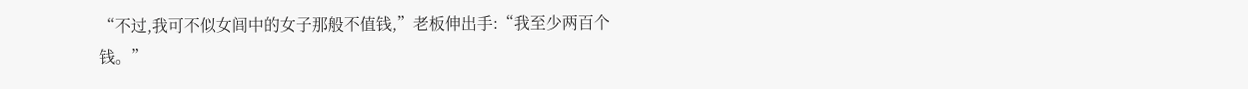“不过,我可不似女闾中的女子那般不值钱,”老板伸出手:“我至少两百个钱。”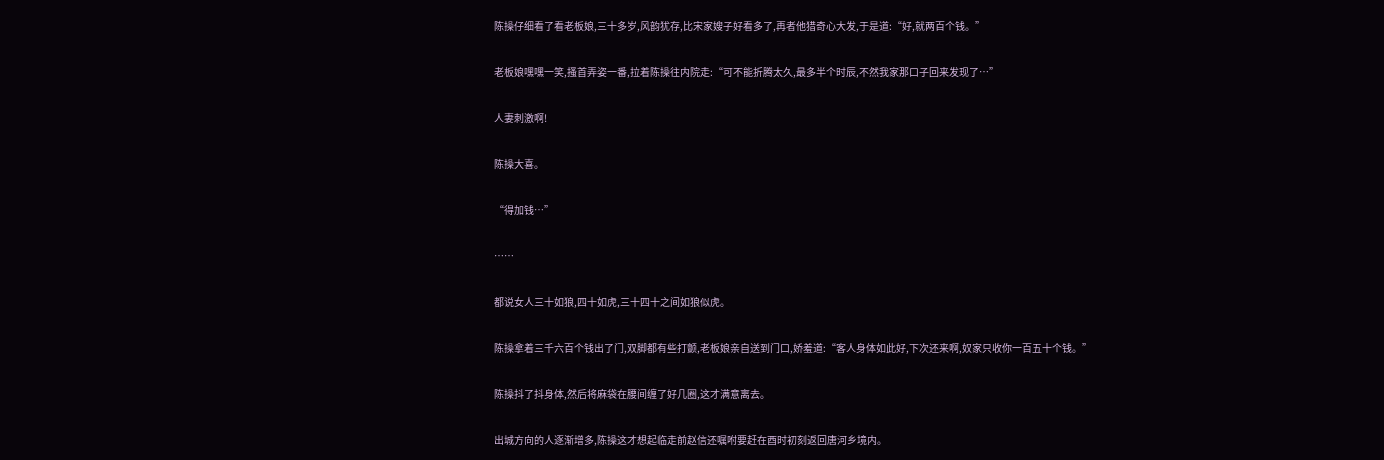陈操仔细看了看老板娘,三十多岁,风韵犹存,比宋家嫂子好看多了,再者他猎奇心大发,于是道:“好,就两百个钱。”

老板娘嘿嘿一笑,搔首弄姿一番,拉着陈操往内院走:“可不能折腾太久,最多半个时辰,不然我家那口子回来发现了…”

人妻刺激啊!

陈操大喜。

“得加钱…”

……

都说女人三十如狼,四十如虎,三十四十之间如狼似虎。

陈操拿着三千六百个钱出了门,双脚都有些打颤,老板娘亲自送到门口,娇羞道:“客人身体如此好,下次还来啊,奴家只收你一百五十个钱。”

陈操抖了抖身体,然后将麻袋在腰间缠了好几圈,这才满意离去。

出城方向的人逐渐增多,陈操这才想起临走前赵信还嘱咐要赶在酉时初刻返回唐河乡境内。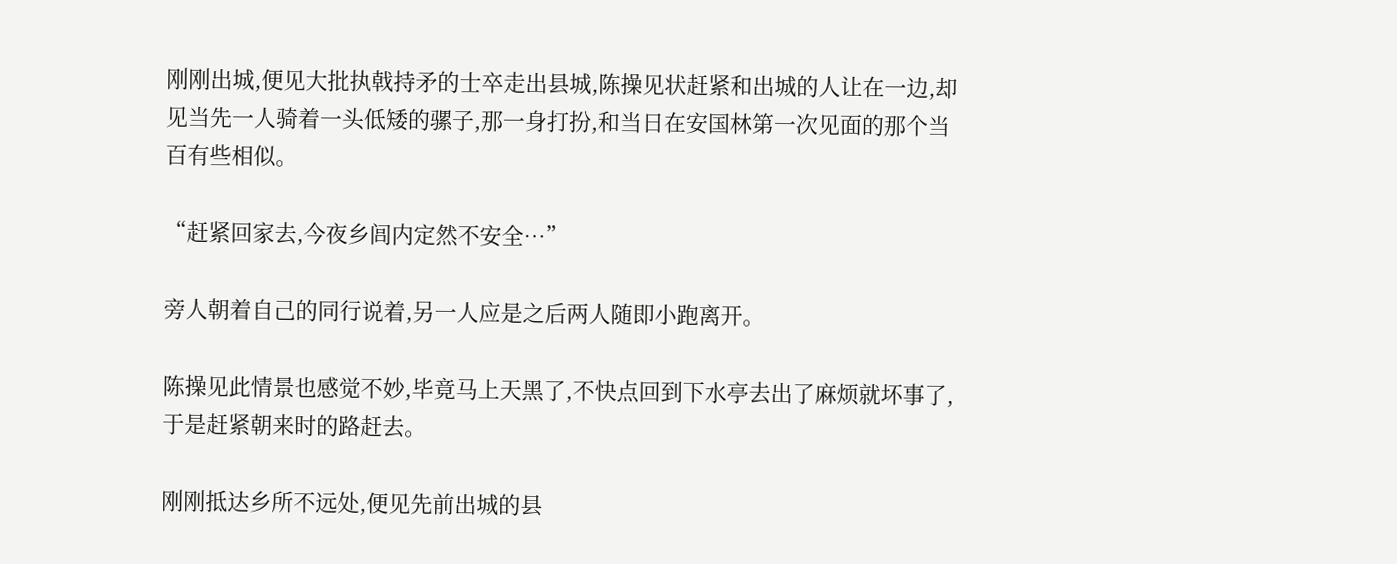刚刚出城,便见大批执戟持矛的士卒走出县城,陈操见状赶紧和出城的人让在一边,却见当先一人骑着一头低矮的骡子,那一身打扮,和当日在安国林第一次见面的那个当百有些相似。

“赶紧回家去,今夜乡闾内定然不安全…”

旁人朝着自己的同行说着,另一人应是之后两人随即小跑离开。

陈操见此情景也感觉不妙,毕竟马上天黑了,不快点回到下水亭去出了麻烦就坏事了,于是赶紧朝来时的路赶去。

刚刚抵达乡所不远处,便见先前出城的县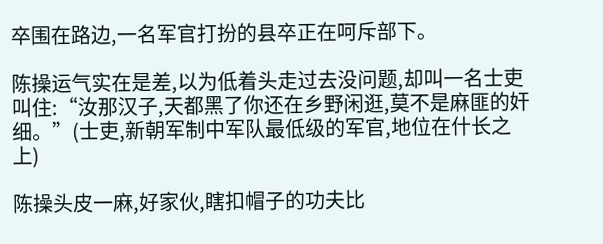卒围在路边,一名军官打扮的县卒正在呵斥部下。

陈操运气实在是差,以为低着头走过去没问题,却叫一名士吏叫住:“汝那汉子,天都黑了你还在乡野闲逛,莫不是麻匪的奸细。”(士吏,新朝军制中军队最低级的军官,地位在什长之上)

陈操头皮一麻,好家伙,瞎扣帽子的功夫比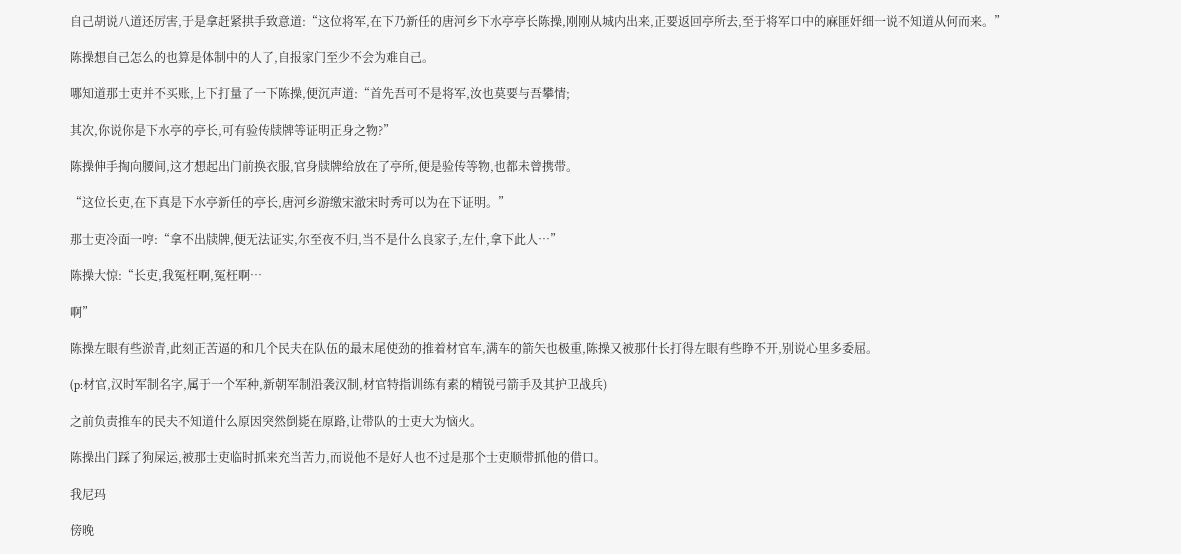自己胡说八道还厉害,于是拿赶紧拱手致意道:“这位将军,在下乃新任的唐河乡下水亭亭长陈操,刚刚从城内出来,正要返回亭所去,至于将军口中的麻匪奸细一说不知道从何而来。”

陈操想自己怎么的也算是体制中的人了,自报家门至少不会为难自己。

哪知道那士吏并不买账,上下打量了一下陈操,便沉声道:“首先吾可不是将军,汝也莫要与吾攀情;

其次,你说你是下水亭的亭长,可有验传牍牌等证明正身之物?”

陈操伸手掏向腰间,这才想起出门前换衣服,官身牍牌给放在了亭所,便是验传等物,也都未曾携带。

“这位长吏,在下真是下水亭新任的亭长,唐河乡游缴宋澈宋时秀可以为在下证明。”

那士吏冷面一哼:“拿不出牍牌,便无法证实,尔至夜不归,当不是什么良家子,左什,拿下此人…”

陈操大惊:“长吏,我冤枉啊,冤枉啊…

啊”

陈操左眼有些淤青,此刻正苦逼的和几个民夫在队伍的最末尾使劲的推着材官车,满车的箭矢也极重,陈操又被那什长打得左眼有些睁不开,别说心里多委屈。

(p:材官,汉时军制名字,属于一个军种,新朝军制沿袭汉制,材官特指训练有素的精锐弓箭手及其护卫战兵)

之前负责推车的民夫不知道什么原因突然倒毙在原路,让带队的士吏大为恼火。

陈操出门踩了狗屎运,被那士吏临时抓来充当苦力,而说他不是好人也不过是那个士吏顺带抓他的借口。

我尼玛

傍晚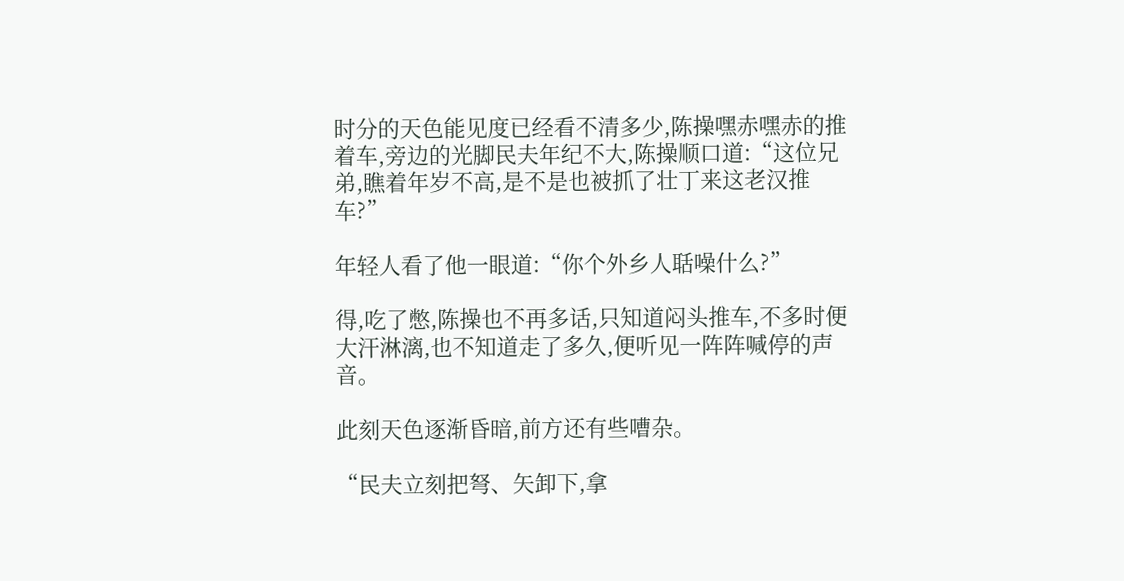时分的天色能见度已经看不清多少,陈操嘿赤嘿赤的推着车,旁边的光脚民夫年纪不大,陈操顺口道:“这位兄弟,瞧着年岁不高,是不是也被抓了壮丁来这老汉推车?”

年轻人看了他一眼道:“你个外乡人聒噪什么?”

得,吃了憋,陈操也不再多话,只知道闷头推车,不多时便大汗淋漓,也不知道走了多久,便听见一阵阵喊停的声音。

此刻天色逐渐昏暗,前方还有些嘈杂。

“民夫立刻把弩、矢卸下,拿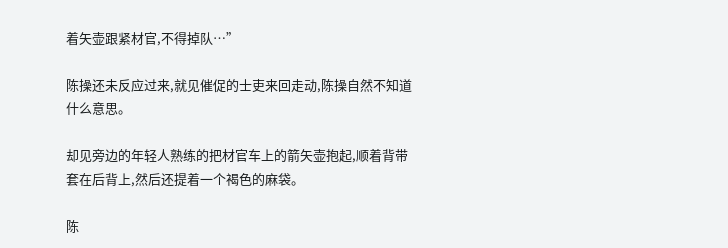着矢壶跟紧材官,不得掉队…”

陈操还未反应过来,就见催促的士吏来回走动,陈操自然不知道什么意思。

却见旁边的年轻人熟练的把材官车上的箭矢壶抱起,顺着背带套在后背上,然后还提着一个褐色的麻袋。

陈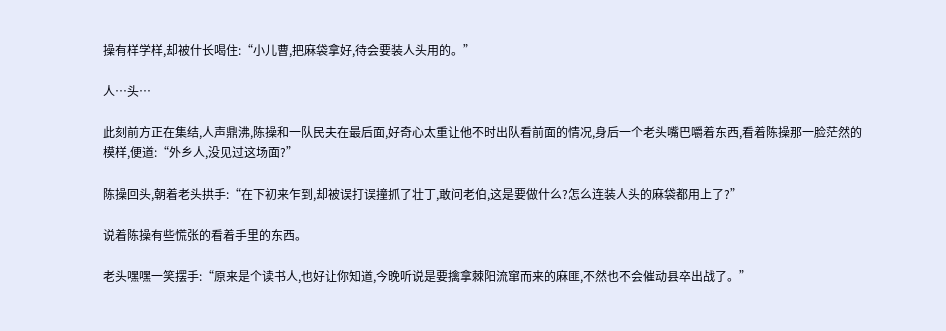操有样学样,却被什长喝住:“小儿曹,把麻袋拿好,待会要装人头用的。”

人…头…

此刻前方正在集结,人声鼎沸,陈操和一队民夫在最后面,好奇心太重让他不时出队看前面的情况,身后一个老头嘴巴嚼着东西,看着陈操那一脸茫然的模样,便道:“外乡人,没见过这场面?”

陈操回头,朝着老头拱手:“在下初来乍到,却被误打误撞抓了壮丁,敢问老伯,这是要做什么?怎么连装人头的麻袋都用上了?”

说着陈操有些慌张的看着手里的东西。

老头嘿嘿一笑摆手:“原来是个读书人,也好让你知道,今晚听说是要擒拿棘阳流窜而来的麻匪,不然也不会催动县卒出战了。”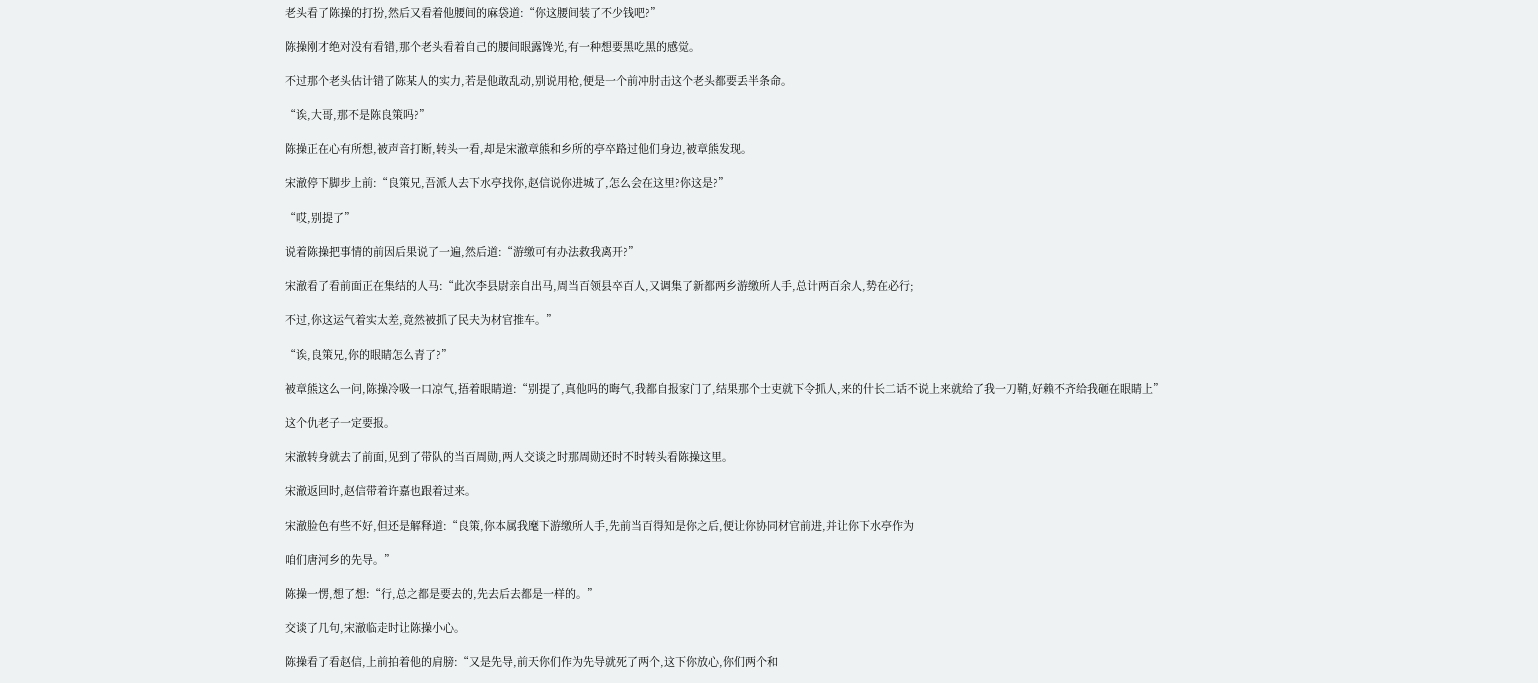老头看了陈操的打扮,然后又看着他腰间的麻袋道:“你这腰间装了不少钱吧?”

陈操刚才绝对没有看错,那个老头看着自己的腰间眼露馋光,有一种想要黑吃黑的感觉。

不过那个老头估计错了陈某人的实力,若是他敢乱动,别说用枪,便是一个前冲肘击这个老头都要丢半条命。

“诶,大哥,那不是陈良策吗?”

陈操正在心有所想,被声音打断,转头一看,却是宋澈章熊和乡所的亭卒路过他们身边,被章熊发现。

宋澈停下脚步上前:“良策兄,吾派人去下水亭找你,赵信说你进城了,怎么会在这里?你这是?”

“哎,别提了”

说着陈操把事情的前因后果说了一遍,然后道:“游缴可有办法救我离开?”

宋澈看了看前面正在集结的人马:“此次李县尉亲自出马,周当百领县卒百人,又调集了新都两乡游缴所人手,总计两百余人,势在必行;

不过,你这运气着实太差,竟然被抓了民夫为材官推车。”

“诶,良策兄,你的眼睛怎么青了?”

被章熊这么一问,陈操冷吸一口凉气,捂着眼睛道:“别提了,真他吗的晦气,我都自报家门了,结果那个士吏就下令抓人,来的什长二话不说上来就给了我一刀鞘,好赖不齐给我砸在眼睛上”

这个仇老子一定要报。

宋澈转身就去了前面,见到了带队的当百周勋,两人交谈之时那周勋还时不时转头看陈操这里。

宋澈返回时,赵信带着许嘉也跟着过来。

宋澈脸色有些不好,但还是解释道:“良策,你本属我麾下游缴所人手,先前当百得知是你之后,便让你协同材官前进,并让你下水亭作为

咱们唐河乡的先导。”

陈操一愣,想了想:“行,总之都是要去的,先去后去都是一样的。”

交谈了几句,宋澈临走时让陈操小心。

陈操看了看赵信,上前拍着他的肩膀:“又是先导,前天你们作为先导就死了两个,这下你放心,你们两个和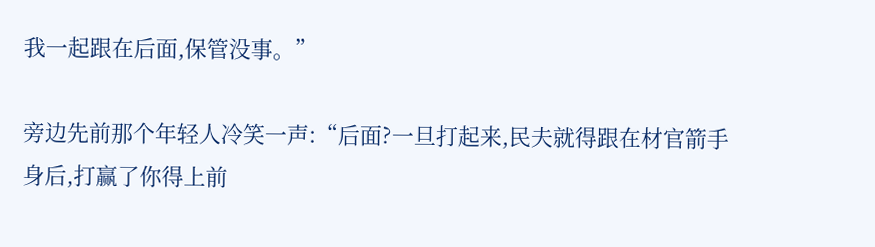我一起跟在后面,保管没事。”

旁边先前那个年轻人冷笑一声:“后面?一旦打起来,民夫就得跟在材官箭手身后,打赢了你得上前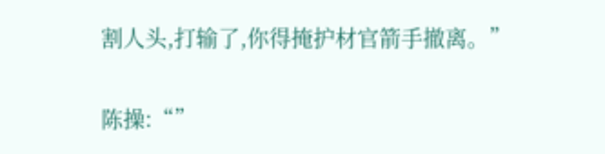割人头,打输了,你得掩护材官箭手撤离。”

陈操:“”